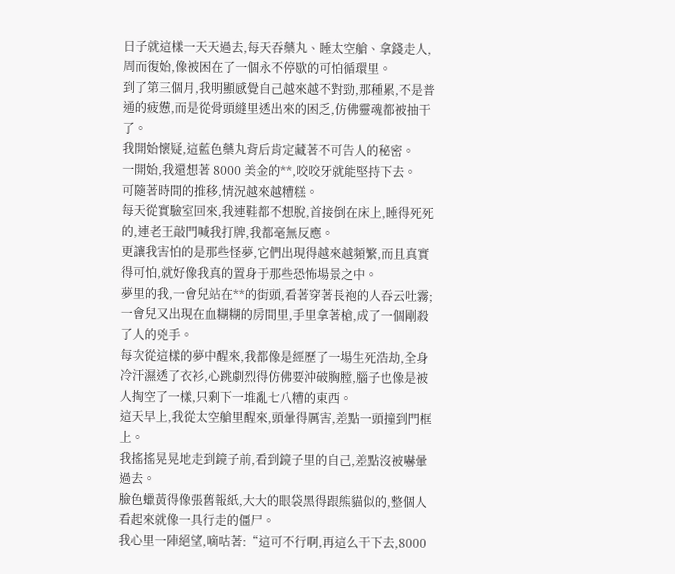日子就這樣一天天過去,每天吞藥丸、睡太空艙、拿錢走人,周而復始,像被困在了一個永不停歇的可怕循環里。
到了第三個月,我明顯感覺自己越來越不對勁,那種累,不是普通的疲憊,而是從骨頭縫里透出來的困乏,仿佛靈魂都被抽干了。
我開始懷疑,這藍色藥丸背后肯定藏著不可告人的秘密。
一開始,我還想著 8000 美金的**,咬咬牙就能堅持下去。
可隨著時間的推移,情況越來越糟糕。
每天從實驗室回來,我連鞋都不想脫,首接倒在床上,睡得死死的,連老王敲門喊我打牌,我都毫無反應。
更讓我害怕的是那些怪夢,它們出現得越來越頻繁,而且真實得可怕,就好像我真的置身于那些恐怖場景之中。
夢里的我,一會兒站在**的街頭,看著穿著長袍的人吞云吐霧;一會兒又出現在血糊糊的房間里,手里拿著槍,成了一個剛殺了人的兇手。
每次從這樣的夢中醒來,我都像是經歷了一場生死浩劫,全身冷汗濕透了衣衫,心跳劇烈得仿佛要沖破胸膛,腦子也像是被人掏空了一樣,只剩下一堆亂七八糟的東西。
這天早上,我從太空艙里醒來,頭暈得厲害,差點一頭撞到門框上。
我搖搖晃晃地走到鏡子前,看到鏡子里的自己,差點沒被嚇暈過去。
臉色蠟黃得像張舊報紙,大大的眼袋黑得跟熊貓似的,整個人看起來就像一具行走的僵尸。
我心里一陣絕望,嘀咕著:“這可不行啊,再這么干下去,8000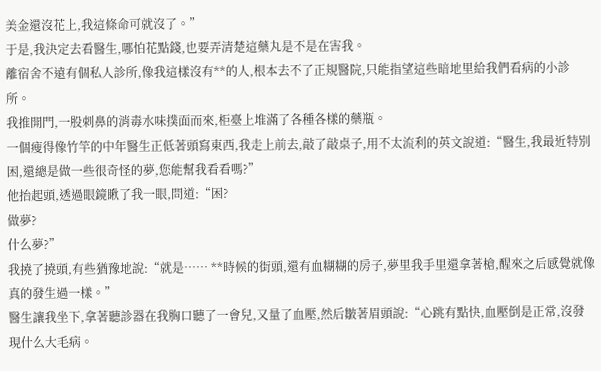美金還沒花上,我這條命可就沒了。”
于是,我決定去看醫生,哪怕花點錢,也要弄清楚這藥丸是不是在害我。
離宿舍不遠有個私人診所,像我這樣沒有**的人,根本去不了正規醫院,只能指望這些暗地里給我們看病的小診所。
我推開門,一股刺鼻的消毒水味撲面而來,柜臺上堆滿了各種各樣的藥瓶。
一個瘦得像竹竿的中年醫生正低著頭寫東西,我走上前去,敲了敲桌子,用不太流利的英文說道:“醫生,我最近特別困,還總是做一些很奇怪的夢,您能幫我看看嗎?”
他抬起頭,透過眼鏡瞅了我一眼,問道:“困?
做夢?
什么夢?”
我撓了撓頭,有些猶豫地說:“就是…… **時候的街頭,還有血糊糊的房子,夢里我手里還拿著槍,醒來之后感覺就像真的發生過一樣。”
醫生讓我坐下,拿著聽診器在我胸口聽了一會兒,又量了血壓,然后皺著眉頭說:“心跳有點快,血壓倒是正常,沒發現什么大毛病。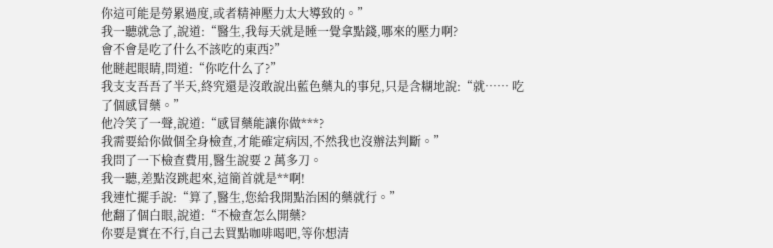你這可能是勞累過度,或者精神壓力太大導致的。”
我一聽就急了,說道:“醫生,我每天就是睡一覺拿點錢,哪來的壓力啊?
會不會是吃了什么不該吃的東西?”
他瞇起眼睛,問道:“你吃什么了?”
我支支吾吾了半天,終究還是沒敢說出藍色藥丸的事兒,只是含糊地說:“就…… 吃了個感冒藥。”
他冷笑了一聲,說道:“感冒藥能讓你做***?
我需要給你做個全身檢查,才能確定病因,不然我也沒辦法判斷。”
我問了一下檢查費用,醫生說要 2 萬多刀。
我一聽,差點沒跳起來,這簡首就是**啊!
我連忙擺手說:“算了,醫生,您給我開點治困的藥就行。”
他翻了個白眼,說道:“不檢查怎么開藥?
你要是實在不行,自己去買點咖啡喝吧,等你想清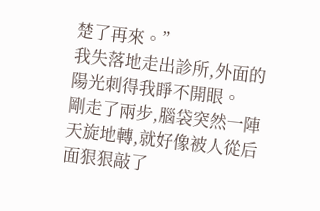楚了再來。”
我失落地走出診所,外面的陽光刺得我睜不開眼。
剛走了兩步,腦袋突然一陣天旋地轉,就好像被人從后面狠狠敲了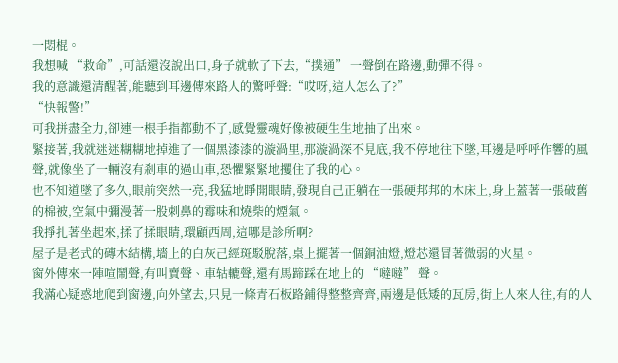一悶棍。
我想喊 “救命”,可話還沒說出口,身子就軟了下去,“撲通” 一聲倒在路邊,動彈不得。
我的意識還清醒著,能聽到耳邊傳來路人的驚呼聲:“哎呀,這人怎么了?”
“快報警!”
可我拼盡全力,卻連一根手指都動不了,感覺靈魂好像被硬生生地抽了出來。
緊接著,我就迷迷糊糊地掉進了一個黑漆漆的漩渦里,那漩渦深不見底,我不停地往下墜,耳邊是呼呼作響的風聲,就像坐了一輛沒有剎車的過山車,恐懼緊緊地攫住了我的心。
也不知道墜了多久,眼前突然一亮,我猛地睜開眼睛,發現自己正躺在一張硬邦邦的木床上,身上蓋著一張破舊的棉被,空氣中彌漫著一股刺鼻的霉味和燒柴的煙氣。
我掙扎著坐起來,揉了揉眼睛,環顧西周,這哪是診所啊?
屋子是老式的磚木結構,墻上的白灰己經斑駁脫落,桌上擺著一個銅油燈,燈芯還冒著微弱的火星。
窗外傳來一陣喧鬧聲,有叫賣聲、車轱轆聲,還有馬蹄踩在地上的 “噠噠” 聲。
我滿心疑惑地爬到窗邊,向外望去,只見一條青石板路鋪得整整齊齊,兩邊是低矮的瓦房,街上人來人往,有的人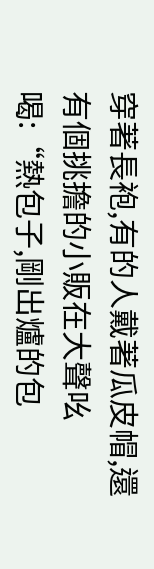穿著長袍,有的人戴著瓜皮帽,還有個挑擔的小販在大聲吆喝:“熱包子,剛出爐的包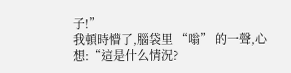子!”
我頓時懵了,腦袋里 “嗡” 的一聲,心想:“這是什么情況?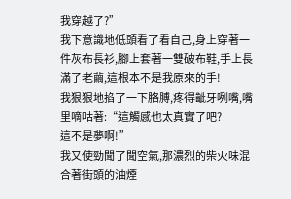我穿越了?”
我下意識地低頭看了看自己,身上穿著一件灰布長衫,腳上套著一雙破布鞋,手上長滿了老繭,這根本不是我原來的手!
我狠狠地掐了一下胳膊,疼得齜牙咧嘴,嘴里嘀咕著:“這觸感也太真實了吧?
這不是夢啊!”
我又使勁聞了聞空氣,那濃烈的柴火味混合著街頭的油煙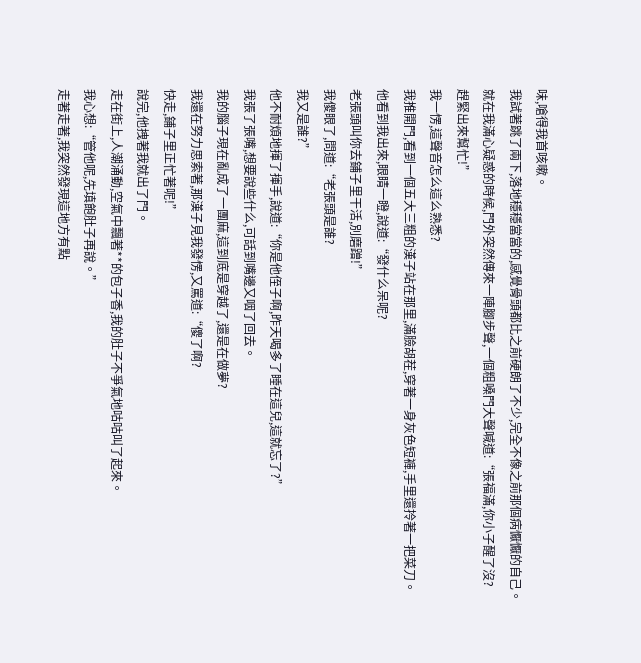味,嗆得我首咳嗽。
我試著跳了兩下,落地穩穩當當的,感覺骨頭都比之前硬朗了不少,完全不像之前那個病懨懨的自己。
就在我滿心疑惑的時候,門外突然傳來一陣腳步聲,一個粗嗓門大聲喊道:“張福滿,你小子醒了沒?
趕緊出來幫忙!”
我一愣,這聲音怎么這么熟悉?
我推開門,看到一個五大三粗的漢子站在那里,滿臉胡茬,穿著一身灰色短褲,手里還拎著一把菜刀。
他看到我出來,眼睛一瞪,說道:“發什么呆呢?
老張頭叫你去鋪子里干活,別磨蹭!”
我傻眼了,問道:“老張頭是誰?
我又是誰?”
他不耐煩地揮了揮手,說道:“你是他侄子啊,昨天喝多了睡在這兒,這就忘了?”
我張了張嘴,想要說些什么,可話到嘴邊又咽了回去。
我的腦子現在亂成了一團麻,這到底是穿越了,還是在做夢?
我還在努力思索著,那漢子見我發愣,又罵道:“傻了啊?
快走,鋪子里正忙著呢!”
說完,他拽著我就出了門。
走在街上,人潮涌動,空氣中飄著**的包子香,我的肚子不爭氣地咕咕叫了起來。
我心想:“管他呢,先填飽肚子再說。”
走著走著,我突然發現這地方有點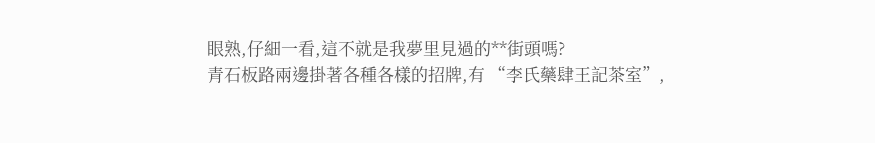眼熟,仔細一看,這不就是我夢里見過的**街頭嗎?
青石板路兩邊掛著各種各樣的招牌,有 “李氏藥肆王記茶室”,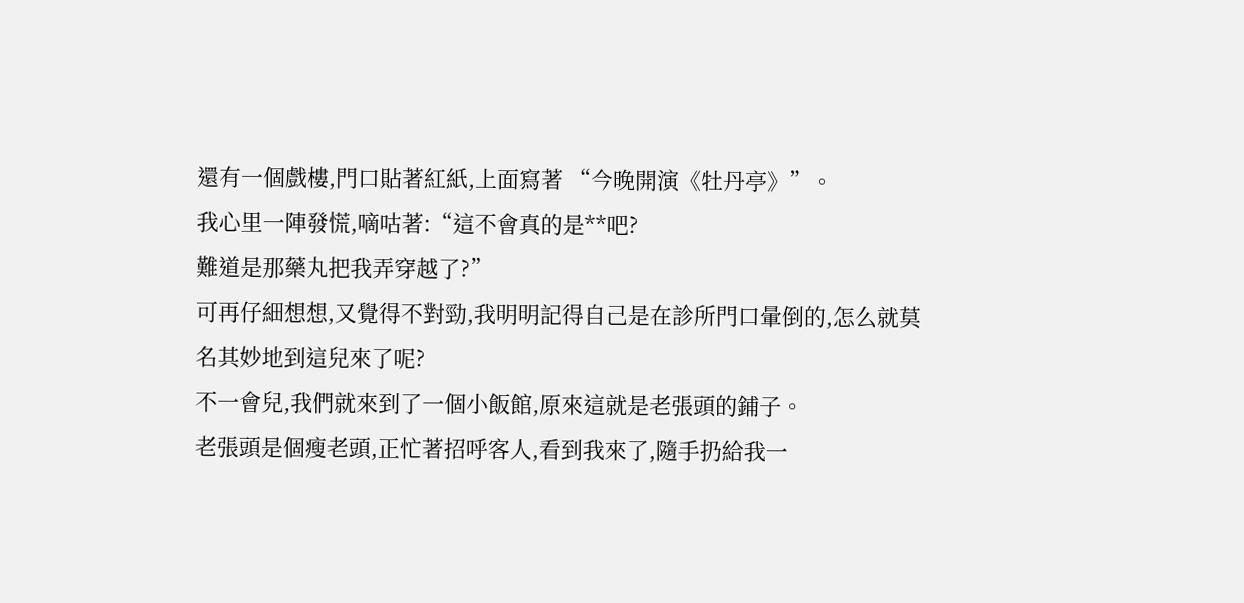還有一個戲樓,門口貼著紅紙,上面寫著 “今晚開演《牡丹亭》”。
我心里一陣發慌,嘀咕著:“這不會真的是**吧?
難道是那藥丸把我弄穿越了?”
可再仔細想想,又覺得不對勁,我明明記得自己是在診所門口暈倒的,怎么就莫名其妙地到這兒來了呢?
不一會兒,我們就來到了一個小飯館,原來這就是老張頭的鋪子。
老張頭是個瘦老頭,正忙著招呼客人,看到我來了,隨手扔給我一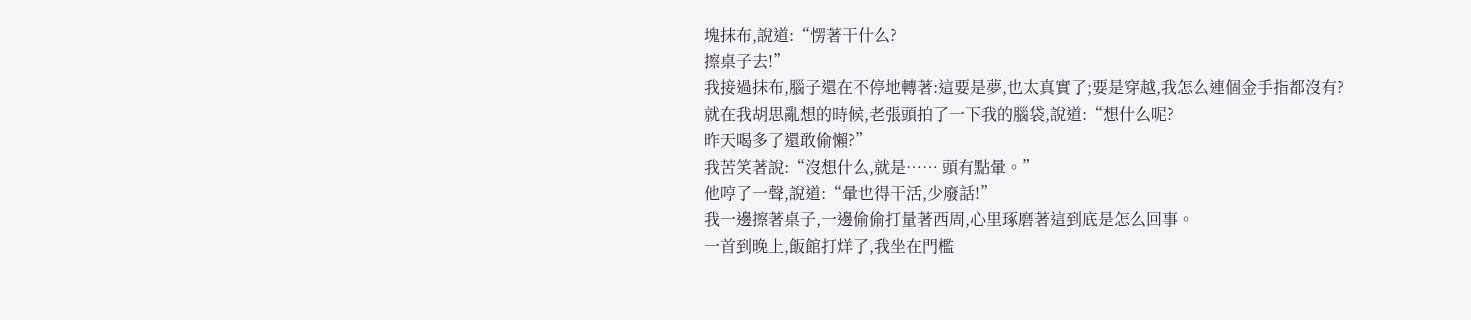塊抹布,說道:“愣著干什么?
擦桌子去!”
我接過抹布,腦子還在不停地轉著:這要是夢,也太真實了;要是穿越,我怎么連個金手指都沒有?
就在我胡思亂想的時候,老張頭拍了一下我的腦袋,說道:“想什么呢?
昨天喝多了還敢偷懶?”
我苦笑著說:“沒想什么,就是…… 頭有點暈。”
他哼了一聲,說道:“暈也得干活,少廢話!”
我一邊擦著桌子,一邊偷偷打量著西周,心里琢磨著這到底是怎么回事。
一首到晚上,飯館打烊了,我坐在門檻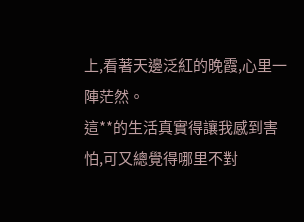上,看著天邊泛紅的晚霞,心里一陣茫然。
這**的生活真實得讓我感到害怕,可又總覺得哪里不對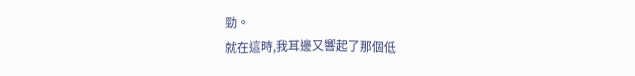勁。
就在這時,我耳邊又響起了那個低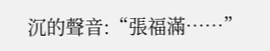沉的聲音:“張福滿……”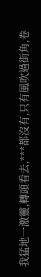我猛地一激靈,轉頭看去,***都沒有,只有風吹過街角,卷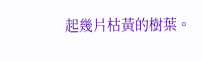起幾片枯黃的樹葉。